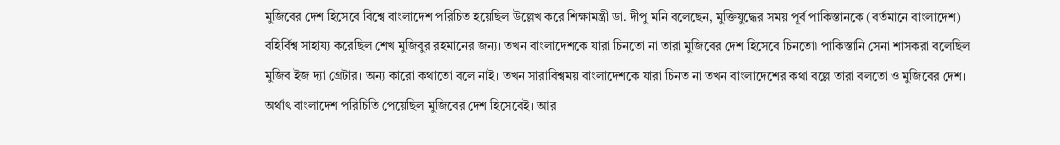মুজিবের দেশ হিসেবে বিশ্বে বাংলাদেশ পরিচিত হয়েছিল উল্লেখ করে শিক্ষামন্ত্রী ডা. দীপু মনি বলেছেন, মুক্তিযুদ্ধের সময় পূর্ব পাকিস্তানকে (বর্তমানে বাংলাদেশ) বহির্বিশ্ব সাহায্য করেছিল শেখ মুজিবুর রহমানের জন্য। তখন বাংলাদেশকে যারা চিনতো না তারা মুজিবের দেশ হিসেবে চিনতো৷ পাকিস্তানি সেনা শাসকরা বলেছিল মুজিব ইজ দ্যা গ্রেটার। অন্য কারো কথাতো বলে নাই। তখন সারাবিশ্বময় বাংলাদেশকে যারা চিনত না তখন বাংলাদেশের কথা বল্লে তারা বলতো ও মুজিবের দেশ। অর্থাৎ বাংলাদেশ পরিচিতি পেয়েছিল মুজিবের দেশ হিসেবেই। আর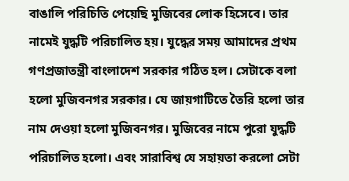বাঙালি পরিচিতি পেয়েছি মুজিবের লোক হিসেবে। তার নামেই যুদ্ধটি পরিচালিত হয়। যুদ্ধের সময় আমাদের প্রথম গণপ্রজাতন্ত্রী বাংলাদেশ সরকার গঠিত হল। সেটাকে বলা হলো মুজিবনগর সরকার। যে জায়গাটিতে তৈরি হলো তার নাম দেওয়া হলো মুজিবনগর। মুজিবের নামে পুরো যুদ্ধটি পরিচালিত হলো। এবং সারাবিশ্ব যে সহায়তা করলো সেটা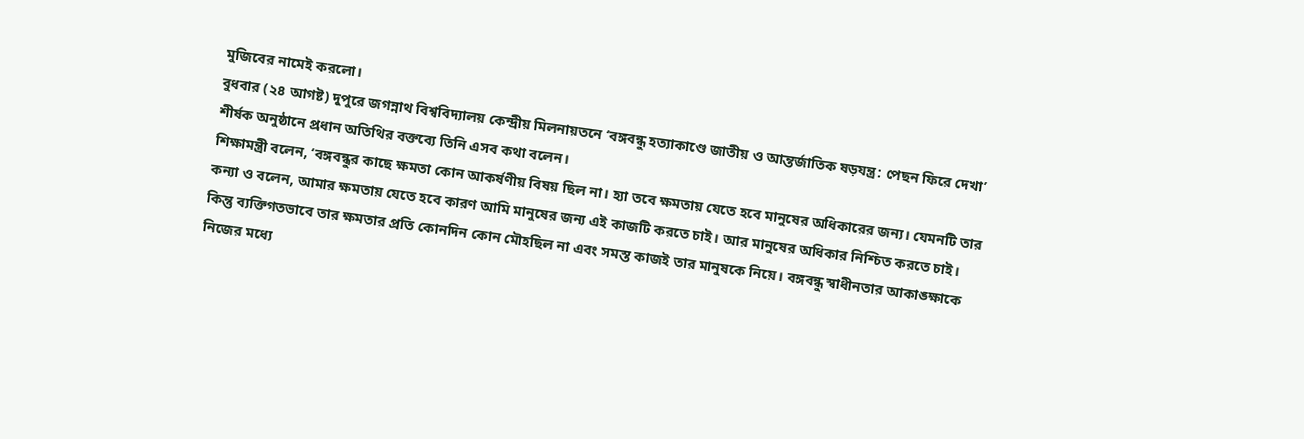মুজিবের নামেই করলো।
বুধবার (২৪ আগষ্ট) দুপুরে জগন্নাথ বিশ্ববিদ্যালয় কেন্দ্রীয় মিলনায়তনে ‘বঙ্গবন্ধু হত্যাকাণ্ডে জাতীয় ও আন্তর্জাতিক ষড়যন্ত্র: পেছন ফিরে দেখা’ শীর্ষক অনুষ্ঠানে প্রধান অতিথির বক্তব্যে তিনি এসব কথা বলেন।
শিক্ষামন্ত্রী বলেন, ‘বঙ্গবন্ধুর কাছে ক্ষমতা কোন আকর্ষণীয় বিষয় ছিল না। হ্যা তবে ক্ষমতায় যেতে হবে মানুষের অধিকারের জন্য। যেমনটি তার কন্যা ও বলেন, আমার ক্ষমতায় যেতে হবে কারণ আমি মানুষের জন্য এই কাজটি করতে চাই। আর মানুষের অধিকার নিশ্চিত করতে চাই। কিন্তু ব্যক্তিগতভাবে তার ক্ষমতার প্রতি কোনদিন কোন মৌহছিল না এবং সমস্ত কাজই তার মানুষকে নিয়ে। বঙ্গবন্ধু স্বাধীনতার আকাঙ্ক্ষাকে নিজের মধ্যে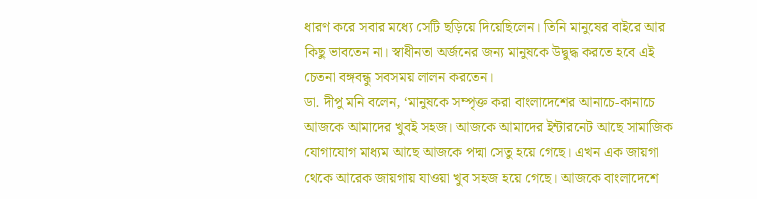ধারণ করে সবার মধ্যে সেটি ছড়িয়ে দিয়েছিলেন। তিনি মানুষের বাইরে আর কিছু ভাবতেন না। স্বাধীনতা অর্জনের জন্য মানুষকে উদ্বুদ্ধ করতে হবে এই চেতনা বঙ্গবন্ধু সবসময় লালন করতেন।
ডা. দীপু মনি বলেন, ‘মানুষকে সম্পৃক্ত করা বাংলাদেশের আনাচে-কানাচে আজকে আমাদের খুবই সহজ। আজকে আমাদের ইন্টারনেট আছে সামাজিক যোগাযোগ মাধ্যম আছে আজকে পদ্মা সেতু হয়ে গেছে। এখন এক জায়গা থেকে আরেক জায়গায় যাওয়া খুব সহজ হয়ে গেছে। আজকে বাংলাদেশে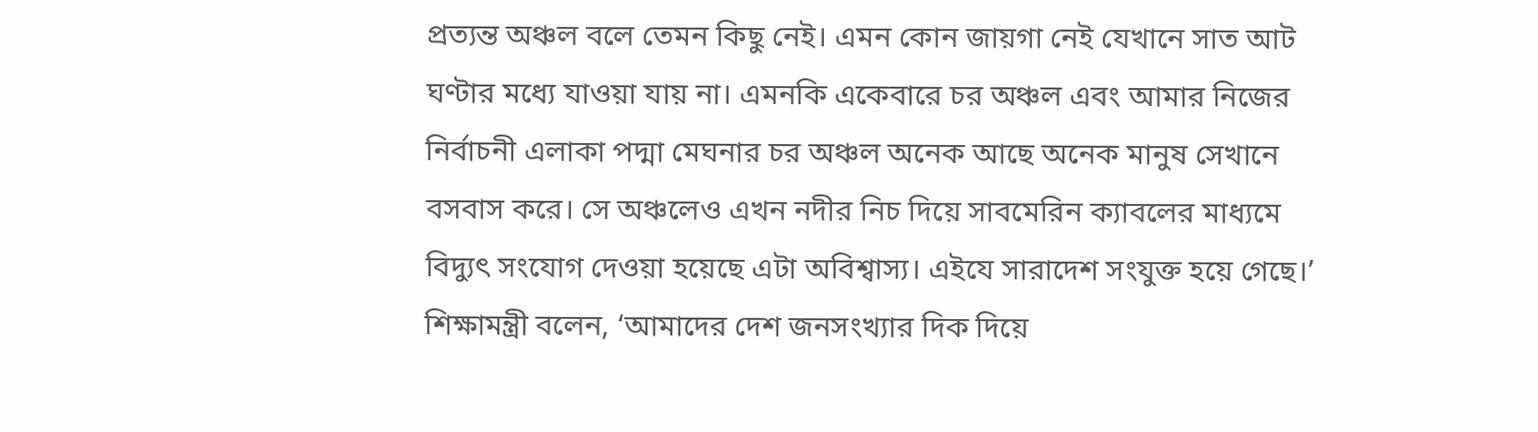প্রত্যন্ত অঞ্চল বলে তেমন কিছু নেই। এমন কোন জায়গা নেই যেখানে সাত আট ঘণ্টার মধ্যে যাওয়া যায় না। এমনকি একেবারে চর অঞ্চল এবং আমার নিজের নির্বাচনী এলাকা পদ্মা মেঘনার চর অঞ্চল অনেক আছে অনেক মানুষ সেখানে বসবাস করে। সে অঞ্চলেও এখন নদীর নিচ দিয়ে সাবমেরিন ক্যাবলের মাধ্যমে বিদ্যুৎ সংযোগ দেওয়া হয়েছে এটা অবিশ্বাস্য। এইযে সারাদেশ সংযুক্ত হয়ে গেছে।’
শিক্ষামন্ত্রী বলেন, ‘আমাদের দেশ জনসংখ্যার দিক দিয়ে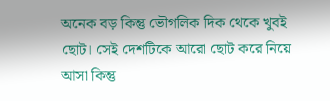অনেক বড় কিন্তু ভৌগলিক দিক থেকে খুবই ছোট। সেই দেশটিকে আরো ছোট করে নিয়ে আসা কিন্তু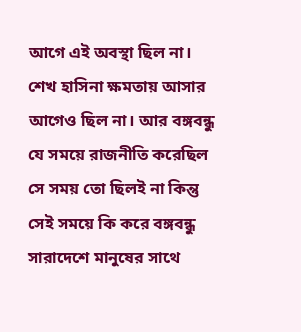আগে এই অবস্থা ছিল না। শেখ হাসিনা ক্ষমতায় আসার আগেও ছিল না। আর বঙ্গবন্ধু যে সময়ে রাজনীতি করেছিল সে সময় তো ছিলই না কিন্তু সেই সময়ে কি করে বঙ্গবন্ধু সারাদেশে মানুষের সাথে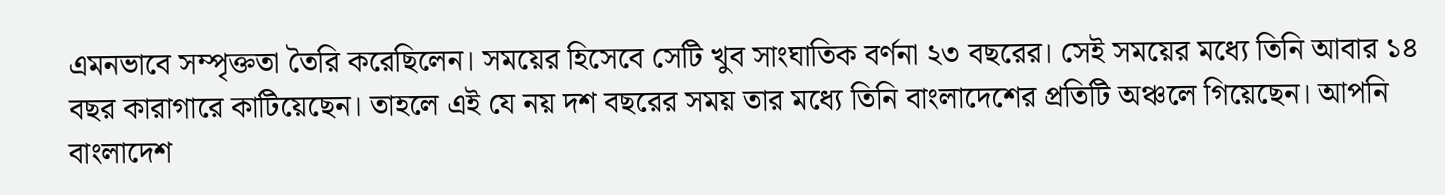এমনভাবে সম্পৃক্ততা তৈরি করেছিলেন। সময়ের হিসেবে সেটি খুব সাংঘাতিক বর্ণনা ২৩ বছরের। সেই সময়ের মধ্যে তিনি আবার ১৪ বছর কারাগারে কাটিয়েছেন। তাহলে এই যে নয় দশ বছরের সময় তার মধ্যে তিনি বাংলাদেশের প্রতিটি অঞ্চলে গিয়েছেন। আপনি বাংলাদেশ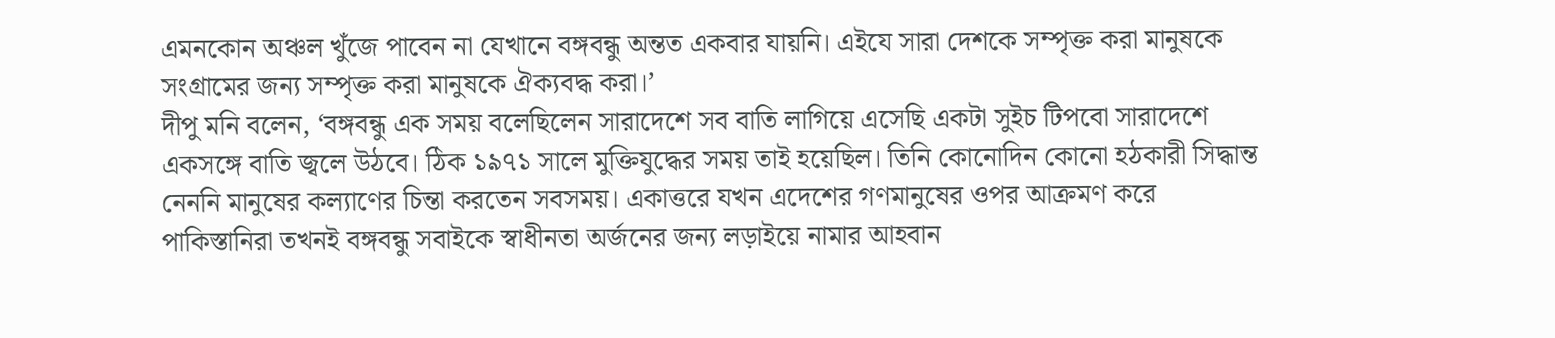এমনকোন অঞ্চল খুঁজে পাবেন না যেখানে বঙ্গবন্ধু অন্তত একবার যায়নি। এইযে সারা দেশকে সম্পৃক্ত করা মানুষকে সংগ্রামের জন্য সম্পৃক্ত করা মানুষকে ঐক্যবদ্ধ করা।’
দীপু মনি বলেন, ‘বঙ্গবন্ধু এক সময় বলেছিলেন সারাদেশে সব বাতি লাগিয়ে এসেছি একটা সুইচ টিপবো সারাদেশে একসঙ্গে বাতি জ্বলে উঠবে। ঠিক ১৯৭১ সালে মুক্তিযুদ্ধের সময় তাই হয়েছিল। তিনি কোনোদিন কোনো হঠকারী সিদ্ধান্ত নেননি মানুষের কল্যাণের চিন্তা করতেন সবসময়। একাত্তরে যখন এদেশের গণমানুষের ওপর আক্রমণ করে পাকিস্তানিরা তখনই বঙ্গবন্ধু সবাইকে স্বাধীনতা অর্জনের জন্য লড়াইয়ে নামার আহবান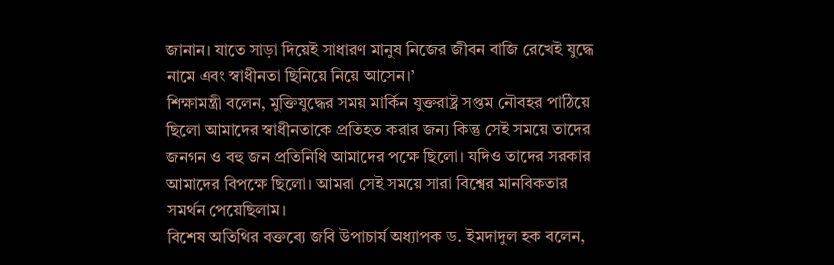জানান। যাতে সাড়া দিয়েই সাধারণ মানুষ নিজের জীবন বাজি রেখেই যুদ্ধে নামে এবং স্বাধীনতা ছিনিয়ে নিয়ে আসেন।’
শিক্ষামন্ত্রী বলেন, মুক্তিযুদ্ধের সময় মার্কিন যুক্তরাষ্ট্র সপ্তম নৌবহর পাঠিয়ে ছিলো আমাদের স্বাধীনতাকে প্রতিহত করার জন্য কিন্তু সেই সময়ে তাদের জনগন ও বহু জন প্রতিনিধি আমাদের পক্ষে ছিলো। যদিও তাদের সরকার আমাদের বিপক্ষে ছিলো। আমরা সেই সময়ে সারা বিশ্বের মানবিকতার সমর্থন পেয়েছিলাম।
বিশেষ অতিথির বক্তব্যে জবি উপাচার্য অধ্যাপক ড. ইমদাদুল হক বলেন,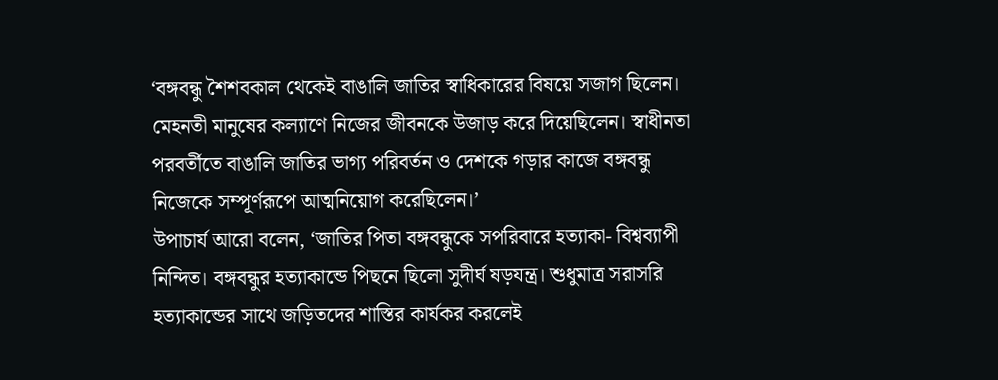‘বঙ্গবন্ধু শৈশবকাল থেকেই বাঙালি জাতির স্বাধিকারের বিষয়ে সজাগ ছিলেন। মেহনতী মানুষের কল্যাণে নিজের জীবনকে উজাড় করে দিয়েছিলেন। স্বাধীনতা পরবর্তীতে বাঙালি জাতির ভাগ্য পরিবর্তন ও দেশকে গড়ার কাজে বঙ্গবন্ধু নিজেকে সম্পূর্ণরূপে আত্মনিয়োগ করেছিলেন।’
উপাচার্য আরো বলেন, ‘জাতির পিতা বঙ্গবন্ধুকে সপরিবারে হত্যাকা- বিশ্বব্যাপী নিন্দিত। বঙ্গবন্ধুর হত্যাকান্ডে পিছনে ছিলো সুদীর্ঘ ষড়যন্ত্র। শুধুমাত্র সরাসরি হত্যাকান্ডের সাথে জড়িতদের শাস্তির কার্যকর করলেই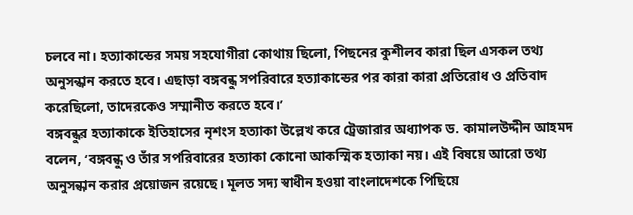চলবে না। হত্যাকান্ডের সময় সহযোগীরা কোথায় ছিলো, পিছনের কুশীলব কারা ছিল এসকল তথ্য অনুসন্ধান করতে হবে। এছাড়া বঙ্গবন্ধু সপরিবারে হত্যাকান্ডের পর কারা কারা প্রতিরোধ ও প্রতিবাদ করেছিলো, তাদেরকেও সম্মানীত করতে হবে।’
বঙ্গবন্ধুর হত্যাকাকে ইতিহাসের নৃশংস হত্যাকা উল্লেখ করে ট্রেজারার অধ্যাপক ড. কামালউদ্দীন আহমদ বলেন, ‘বঙ্গবন্ধু ও তাঁর সপরিবারের হত্যাকা কোনো আকস্মিক হত্যাকা নয়। এই বিষয়ে আরো তথ্য অনুসন্ধান করার প্রয়োজন রয়েছে। মূলত সদ্য স্বাধীন হওয়া বাংলাদেশকে পিছিয়ে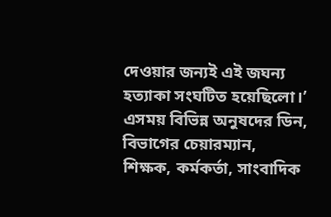দেওয়ার জন্যই এই জঘন্য হত্যাকা সংঘটিত হয়েছিলো।’
এসময় বিভিন্ন অনুষদের ডিন, বিভাগের চেয়ারম্যান, শিক্ষক, কর্মকর্তা, সাংবাদিক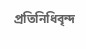প্রতিনিধিবৃন্দ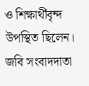ও শিক্ষার্থীবৃন্দ উপস্থিত ছিলেন।
জবি সংবাদদাতা